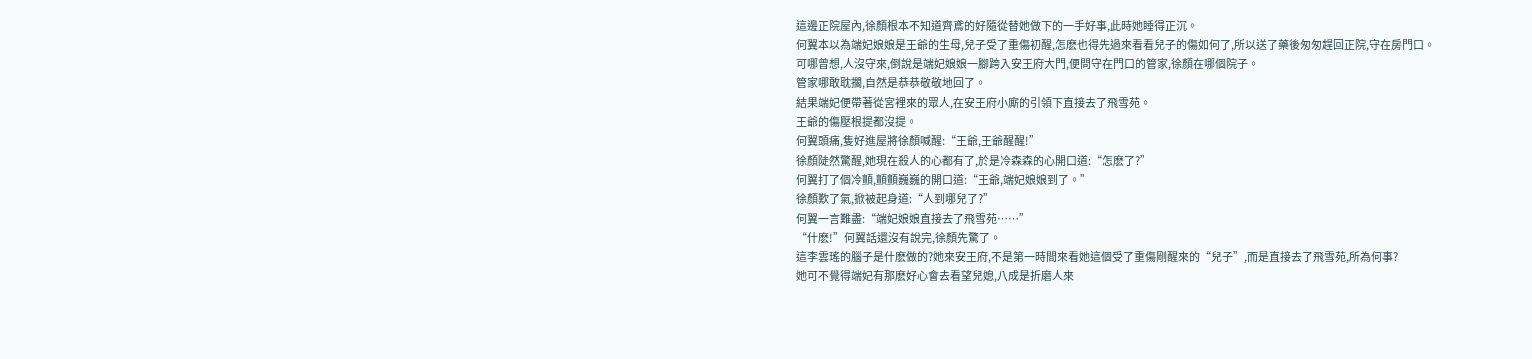這邊正院屋內,徐顏根本不知道齊鳶的好隨從替她做下的一手好事,此時她睡得正沉。
何翼本以為端妃娘娘是王爺的生母,兒子受了重傷初醒,怎麽也得先過來看看兒子的傷如何了,所以送了藥後匆匆趕回正院,守在房門口。
可哪曾想,人沒守來,倒說是端妃娘娘一腳跨入安王府大門,便問守在門口的管家,徐顏在哪個院子。
管家哪敢耽擱,自然是恭恭敬敬地回了。
結果端妃便帶著從宮裡來的眾人,在安王府小廝的引領下直接去了飛雪苑。
王爺的傷壓根提都沒提。
何翼頭痛,隻好進屋將徐顏喊醒:“王爺,王爺醒醒!”
徐顏陡然驚醒,她現在殺人的心都有了,於是冷森森的心開口道:“怎麽了?”
何翼打了個冷顫,顫顫巍巍的開口道:“王爺,端妃娘娘到了。”
徐顏歎了氣,掀被起身道:“人到哪兒了?”
何翼一言難盡:“端妃娘娘直接去了飛雪苑……”
“什麽!”何翼話還沒有說完,徐顏先驚了。
這李雲瑤的腦子是什麽做的?她來安王府,不是第一時間來看她這個受了重傷剛醒來的“兒子”,而是直接去了飛雪苑,所為何事?
她可不覺得端妃有那麽好心會去看望兒媳,八成是折磨人來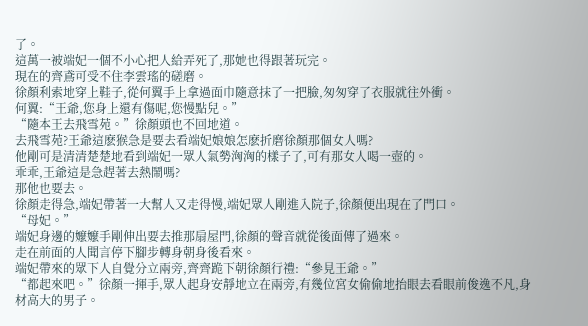了。
這萬一被端妃一個不小心把人給弄死了,那她也得跟著玩完。
現在的齊鳶可受不住李雲瑤的磋磨。
徐顏利索地穿上鞋子,從何翼手上拿過面巾隨意抹了一把臉,匆匆穿了衣服就往外衝。
何翼:“王爺,您身上還有傷呢,您慢點兒。”
“隨本王去飛雪苑。”徐顏頭也不回地道。
去飛雪苑?王爺這麽猴急是要去看端妃娘娘怎麽折磨徐顏那個女人嗎?
他剛可是清清楚楚地看到端妃一眾人氣勢洶洶的樣子了,可有那女人喝一壺的。
乖乖,王爺這是急趕著去熱鬧嗎?
那他也要去。
徐顏走得急,端妃帶著一大幫人又走得慢,端妃眾人剛進入院子,徐顏便出現在了門口。
“母妃。”
端妃身邊的嬤嬤手剛伸出要去推那扇屋門,徐顏的聲音就從後面傳了過來。
走在前面的人聞言停下腳步轉身朝身後看來。
端妃帶來的眾下人自覺分立兩旁,齊齊跪下朝徐顏行禮:“參見王爺。”
“都起來吧。”徐顏一揮手,眾人起身安靜地立在兩旁,有幾位宮女偷偷地抬眼去看眼前俊逸不凡,身材高大的男子。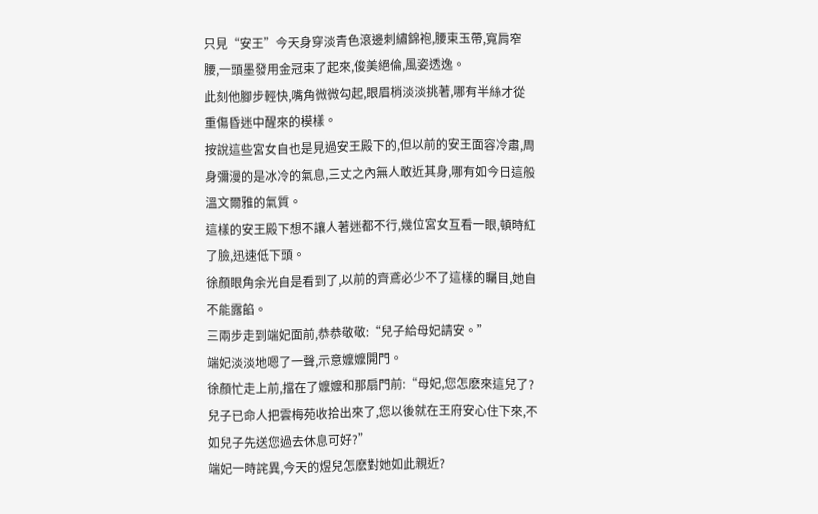只見“安王”今天身穿淡青色滾邊刺繡錦袍,腰束玉帶,寬肩窄腰,一頭墨發用金冠束了起來,俊美絕倫,風姿透逸。
此刻他腳步輕快,嘴角微微勾起,眼眉梢淡淡挑著,哪有半絲才從重傷昏迷中醒來的模樣。
按說這些宮女自也是見過安王殿下的,但以前的安王面容冷肅,周身彌漫的是冰冷的氣息,三丈之內無人敢近其身,哪有如今日這般溫文爾雅的氣質。
這樣的安王殿下想不讓人著迷都不行,幾位宮女互看一眼,頓時紅了臉,迅速低下頭。
徐顏眼角余光自是看到了,以前的齊鳶必少不了這樣的矚目,她自不能露餡。
三兩步走到端妃面前,恭恭敬敬:“兒子給母妃請安。”
端妃淡淡地嗯了一聲,示意嬤嬤開門。
徐顏忙走上前,擋在了嬤嬤和那扇門前:“母妃,您怎麽來這兒了?兒子已命人把雲梅苑收拾出來了,您以後就在王府安心住下來,不如兒子先送您過去休息可好?”
端妃一時詫異,今天的煜兒怎麽對她如此親近?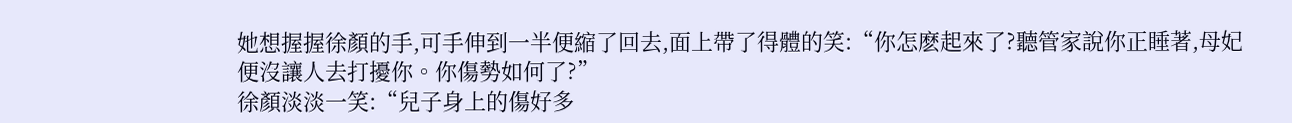她想握握徐顏的手,可手伸到一半便縮了回去,面上帶了得體的笑:“你怎麽起來了?聽管家說你正睡著,母妃便沒讓人去打擾你。你傷勢如何了?”
徐顏淡淡一笑:“兒子身上的傷好多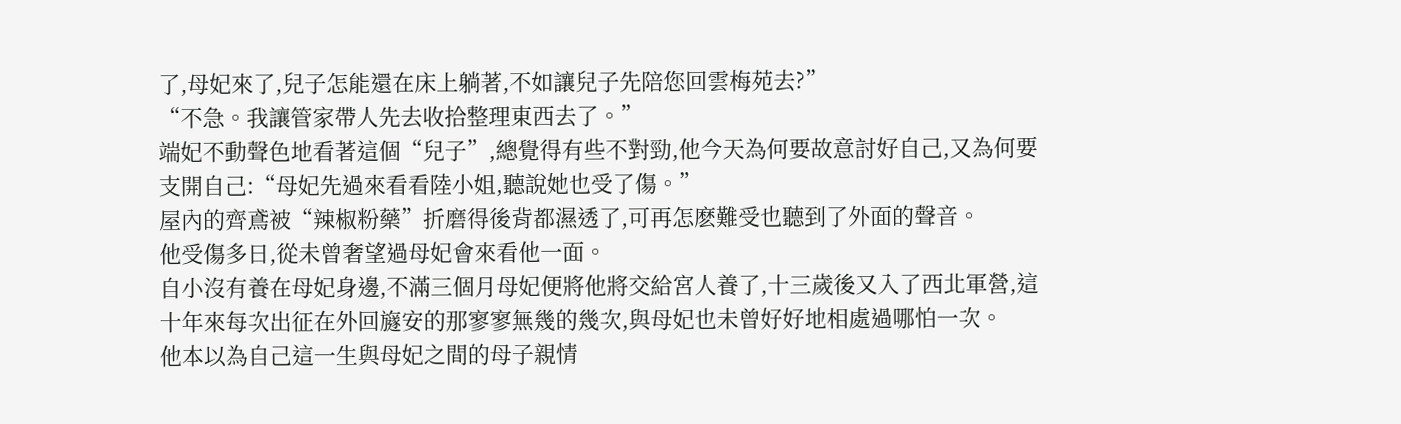了,母妃來了,兒子怎能還在床上躺著,不如讓兒子先陪您回雲梅苑去?”
“不急。我讓管家帶人先去收拾整理東西去了。”
端妃不動聲色地看著這個“兒子”,總覺得有些不對勁,他今天為何要故意討好自己,又為何要支開自己:“母妃先過來看看陸小姐,聽說她也受了傷。”
屋內的齊鳶被“辣椒粉藥”折磨得後背都濕透了,可再怎麽難受也聽到了外面的聲音。
他受傷多日,從未曾奢望過母妃會來看他一面。
自小沒有養在母妃身邊,不滿三個月母妃便將他將交給宮人養了,十三歲後又入了西北軍營,這十年來每次出征在外回旞安的那寥寥無幾的幾次,與母妃也未曾好好地相處過哪怕一次。
他本以為自己這一生與母妃之間的母子親情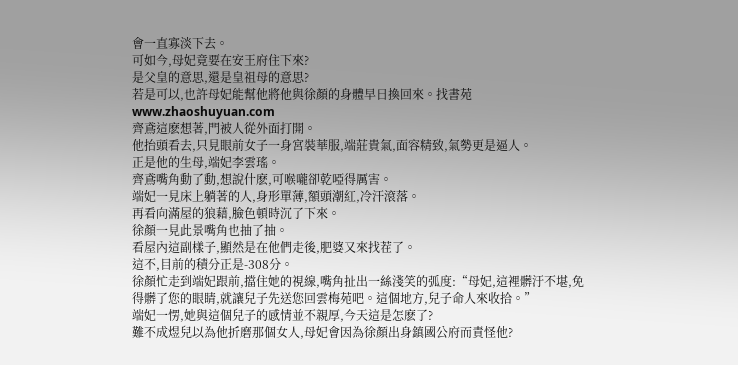會一直寡淡下去。
可如今,母妃竟要在安王府住下來?
是父皇的意思,還是皇祖母的意思?
若是可以,也許母妃能幫他將他與徐顏的身體早日換回來。找書苑 www.zhaoshuyuan.com
齊鳶這麽想著,門被人從外面打開。
他抬頭看去,只見眼前女子一身宮裝華服,端莊貴氣,面容精致,氣勢更是逼人。
正是他的生母,端妃李雲瑤。
齊鳶嘴角動了動,想說什麽,可喉嚨卻乾啞得厲害。
端妃一見床上躺著的人,身形單薄,額頭潮紅,冷汗滾落。
再看向滿屋的狼藉,臉色頓時沉了下來。
徐顏一見此景嘴角也抽了抽。
看屋內這副樣子,顯然是在他們走後,肥婆又來找茬了。
這不,目前的積分正是-308分。
徐顏忙走到端妃跟前,擋住她的視線,嘴角扯出一絲淺笑的弧度:“母妃,這裡髒汙不堪,免得髒了您的眼睛,就讓兒子先送您回雲梅苑吧。這個地方,兒子命人來收拾。”
端妃一愣,她與這個兒子的感情並不親厚,今天這是怎麽了?
難不成煜兒以為他折磨那個女人,母妃會因為徐顏出身鎮國公府而責怪他?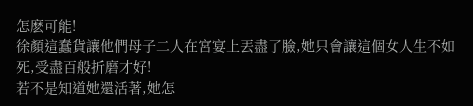怎麽可能!
徐顏這蠢貨讓他們母子二人在宮宴上丟盡了臉,她只會讓這個女人生不如死,受盡百般折磨才好!
若不是知道她還活著,她怎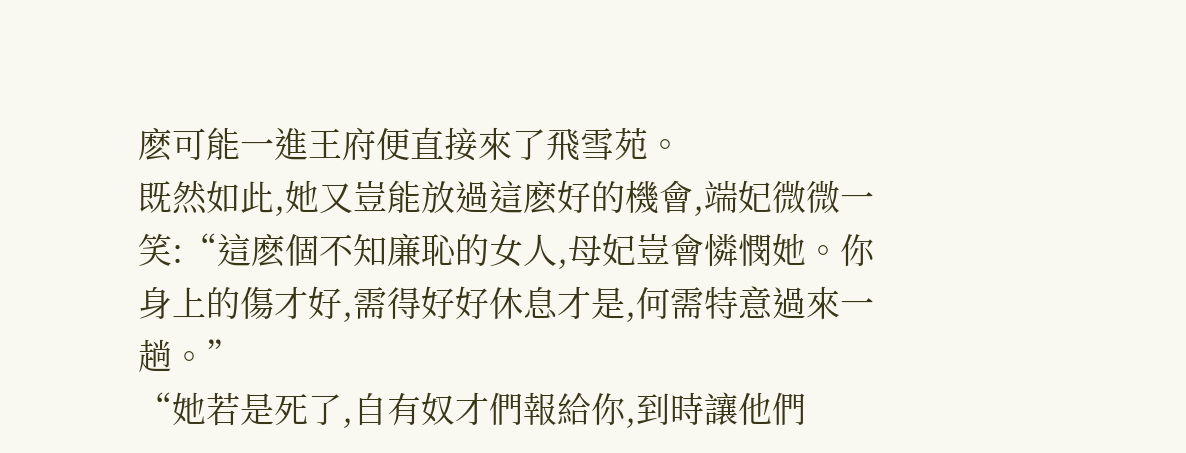麽可能一進王府便直接來了飛雪苑。
既然如此,她又豈能放過這麽好的機會,端妃微微一笑:“這麽個不知廉恥的女人,母妃豈會憐憫她。你身上的傷才好,需得好好休息才是,何需特意過來一趟。”
“她若是死了,自有奴才們報給你,到時讓他們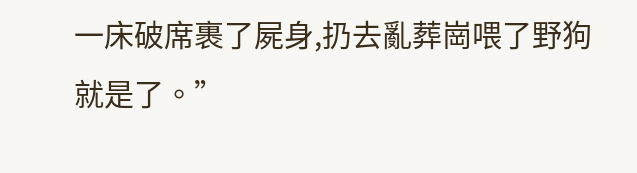一床破席裹了屍身,扔去亂葬崗喂了野狗就是了。”